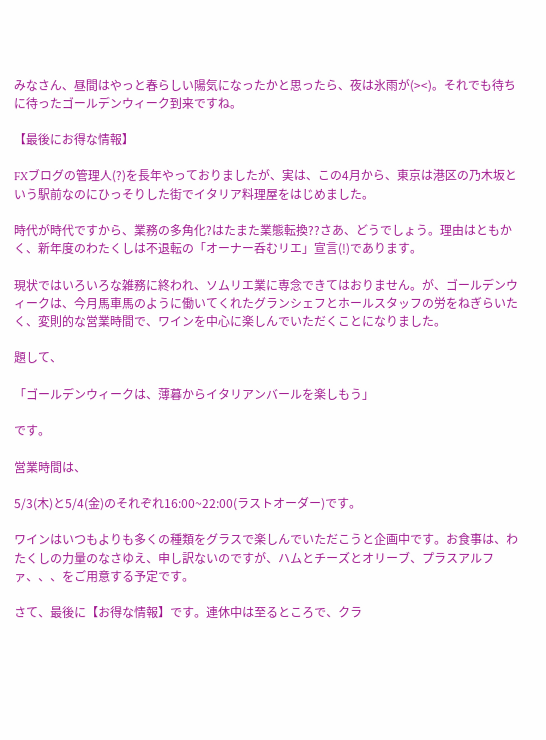みなさん、昼間はやっと春らしい陽気になったかと思ったら、夜は氷雨が(><)。それでも待ちに待ったゴールデンウィーク到来ですね。

【最後にお得な情報】

FXブログの管理人(?)を長年やっておりましたが、実は、この4月から、東京は港区の乃木坂という駅前なのにひっそりした街でイタリア料理屋をはじめました。

時代が時代ですから、業務の多角化?はたまた業態転換??さあ、どうでしょう。理由はともかく、新年度のわたくしは不退転の「オーナー呑むリエ」宣言(!)であります。

現状ではいろいろな雑務に終われ、ソムリエ業に専念できてはおりません。が、ゴールデンウィークは、今月馬車馬のように働いてくれたグランシェフとホールスタッフの労をねぎらいたく、変則的な営業時間で、ワインを中心に楽しんでいただくことになりました。

題して、

「ゴールデンウィークは、薄暮からイタリアンバールを楽しもう」

です。

営業時間は、

5/3(木)と5/4(金)のそれぞれ16:00~22:00(ラストオーダー)です。

ワインはいつもよりも多くの種類をグラスで楽しんでいただこうと企画中です。お食事は、わたくしの力量のなさゆえ、申し訳ないのですが、ハムとチーズとオリーブ、プラスアルファ、、、をご用意する予定です。

さて、最後に【お得な情報】です。連休中は至るところで、クラ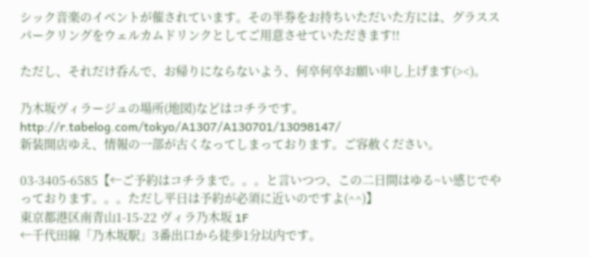シック音楽のイベントが催されています。その半券をお持ちいただいた方には、グラススパークリングをウェルカムドリンクとしてご用意させていただきます!!

ただし、それだけ呑んで、お帰りにならないよう、何卒何卒お願い申し上げます(><)。

乃木坂ヴィラージュの場所(地図)などはコチラです。
http://r.tabelog.com/tokyo/A1307/A130701/13098147/
新装開店ゆえ、情報の一部が古くなってしまっております。ご容赦ください。

03-3405-6585【←ご予約はコチラまで。。。と言いつつ、この二日間はゆる~い感じでやっております。。。ただし平日は予約が必須に近いのですよ(^^)】
東京都港区南青山1-15-22 ヴィラ乃木坂 1F
←千代田線「乃木坂駅」3番出口から徒歩1分以内です。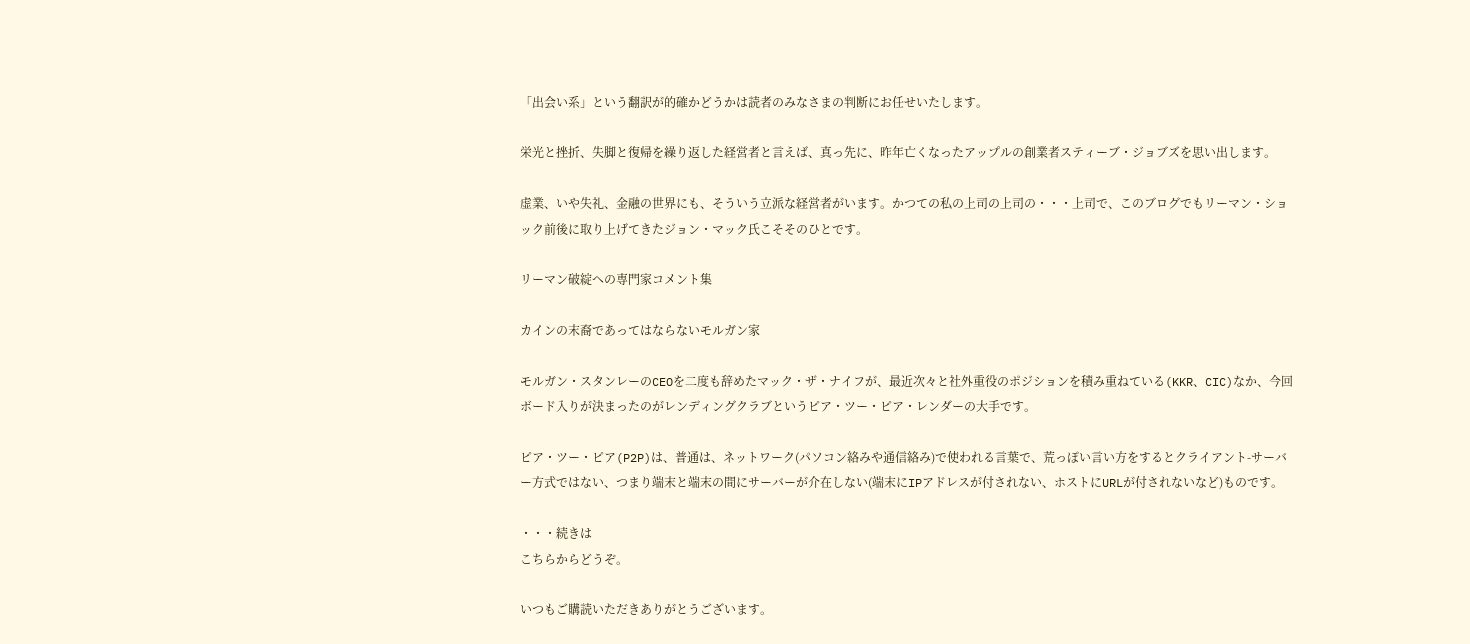「出会い系」という翻訳が的確かどうかは読者のみなさまの判断にお任せいたします。

栄光と挫折、失脚と復帰を繰り返した経営者と言えば、真っ先に、昨年亡くなったアップルの創業者スティーブ・ジョブズを思い出します。

虚業、いや失礼、金融の世界にも、そういう立派な経営者がいます。かつての私の上司の上司の・・・上司で、このブログでもリーマン・ショック前後に取り上げてきたジョン・マック氏こそそのひとです。

リーマン破綻への専門家コメント集

カインの末裔であってはならないモルガン家

モルガン・スタンレーのCEOを二度も辞めたマック・ザ・ナイフが、最近次々と社外重役のポジションを積み重ねている(KKR、CIC)なか、今回ボード入りが決まったのがレンディングクラブというピア・ツー・ピア・レンダーの大手です。

ピア・ツー・ピア(P2P)は、普通は、ネットワーク(パソコン絡みや通信絡み)で使われる言葉で、荒っぽい言い方をするとクライアント-サーバー方式ではない、つまり端末と端末の間にサーバーが介在しない(端末にIPアドレスが付されない、ホストにURLが付されないなど)ものです。

・・・続きは
こちらからどうぞ。

いつもご購読いただきありがとうございます。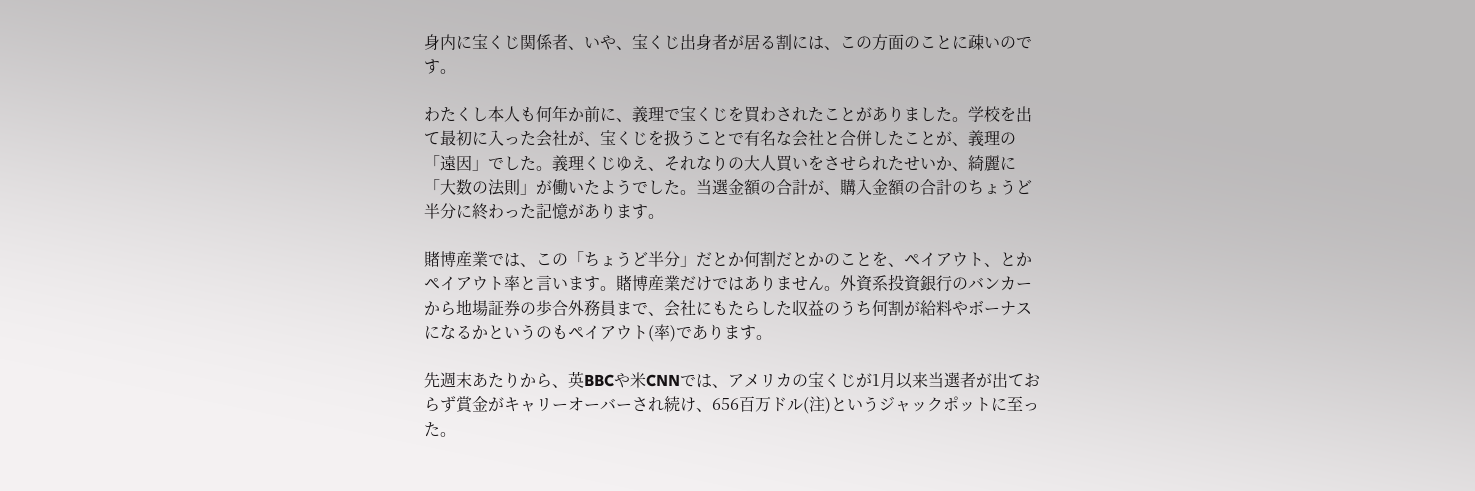身内に宝くじ関係者、いや、宝くじ出身者が居る割には、この方面のことに疎いのです。

わたくし本人も何年か前に、義理で宝くじを買わされたことがありました。学校を出て最初に入った会社が、宝くじを扱うことで有名な会社と合併したことが、義理の「遠因」でした。義理くじゆえ、それなりの大人買いをさせられたせいか、綺麗に「大数の法則」が働いたようでした。当選金額の合計が、購入金額の合計のちょうど半分に終わった記憶があります。

賭博産業では、この「ちょうど半分」だとか何割だとかのことを、ペイアウト、とかペイアウト率と言います。賭博産業だけではありません。外資系投資銀行のバンカーから地場証券の歩合外務員まで、会社にもたらした収益のうち何割が給料やボーナスになるかというのもペイアウト(率)であります。

先週末あたりから、英BBCや米CNNでは、アメリカの宝くじが1月以来当選者が出ておらず賞金がキャリーオーバーされ続け、656百万ドル(注)というジャックポットに至った。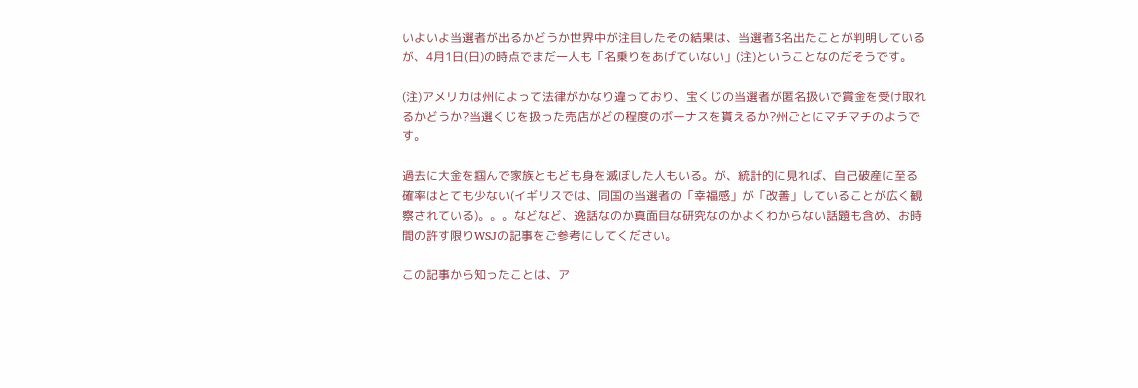いよいよ当選者が出るかどうか世界中が注目したその結果は、当選者3名出たことが判明しているが、4月1日(日)の時点でまだ一人も「名乗りをあげていない」(注)ということなのだそうです。

(注)アメリカは州によって法律がかなり違っており、宝くじの当選者が匿名扱いで賞金を受け取れるかどうか?当選くじを扱った売店がどの程度のボーナスを貰えるか?州ごとにマチマチのようです。

過去に大金を掴んで家族ともども身を滅ぼした人もいる。が、統計的に見れば、自己破産に至る確率はとても少ない(イギリスでは、同国の当選者の「幸福感」が「改善」していることが広く観察されている)。。。などなど、逸話なのか真面目な研究なのかよくわからない話題も含め、お時間の許す限りWSJの記事をご参考にしてください。

この記事から知ったことは、ア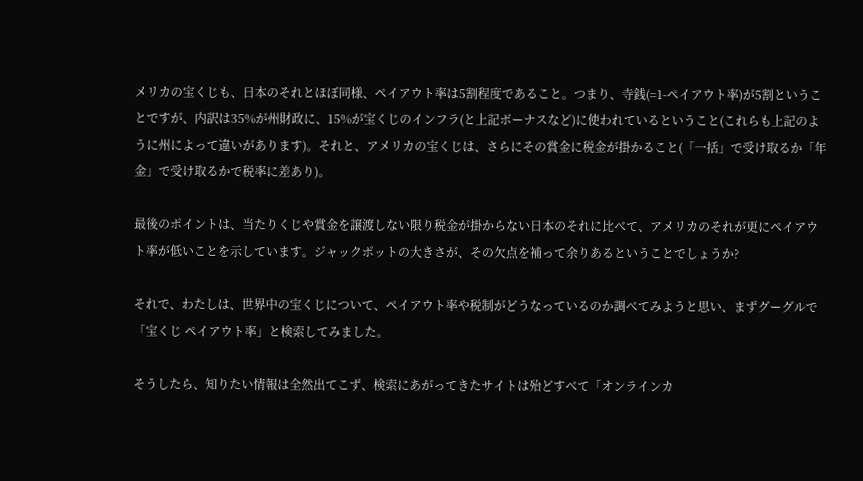メリカの宝くじも、日本のそれとほぼ同様、ペイアウト率は5割程度であること。つまり、寺銭(=1-ペイアウト率)が5割ということですが、内訳は35%が州財政に、15%が宝くじのインフラ(と上記ボーナスなど)に使われているということ(これらも上記のように州によって違いがあります)。それと、アメリカの宝くじは、さらにその賞金に税金が掛かること(「一括」で受け取るか「年金」で受け取るかで税率に差あり)。

最後のポイントは、当たりくじや賞金を譲渡しない限り税金が掛からない日本のそれに比べて、アメリカのそれが更にペイアウト率が低いことを示しています。ジャックポットの大きさが、その欠点を補って余りあるということでしょうか?

それで、わたしは、世界中の宝くじについて、ペイアウト率や税制がどうなっているのか調べてみようと思い、まずグーグルで「宝くじ ペイアウト率」と検索してみました。

そうしたら、知りたい情報は全然出てこず、検索にあがってきたサイトは殆どすべて「オンラインカ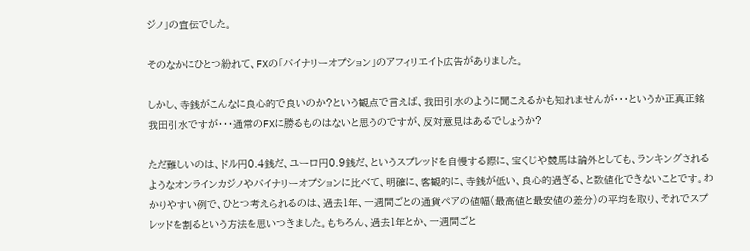ジノ」の宣伝でした。

そのなかにひとつ紛れて、FXの「バイナリーオプション」のアフィリエイト広告がありました。

しかし、寺銭がこんなに良心的で良いのか?という観点で言えば、我田引水のように聞こえるかも知れませんが・・・というか正真正銘我田引水ですが・・・通常のFXに勝るものはないと思うのですが、反対意見はあるでしょうか?

ただ難しいのは、ドル円0.4銭だ、ユーロ円0.9銭だ、というスプレッドを自慢する際に、宝くじや競馬は論外としても、ランキングされるようなオンラインカジノやバイナリーオプションに比べて、明確に、客観的に、寺銭が低い、良心的過ぎる、と数値化できないことです。わかりやすい例で、ひとつ考えられるのは、過去1年、一週間ごとの通貨ペアの値幅(最高値と最安値の差分)の平均を取り、それでスプレッドを割るという方法を思いつきました。もちろん、過去1年とか、一週間ごと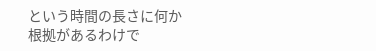という時間の長さに何か根拠があるわけで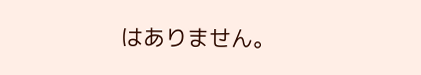はありません。